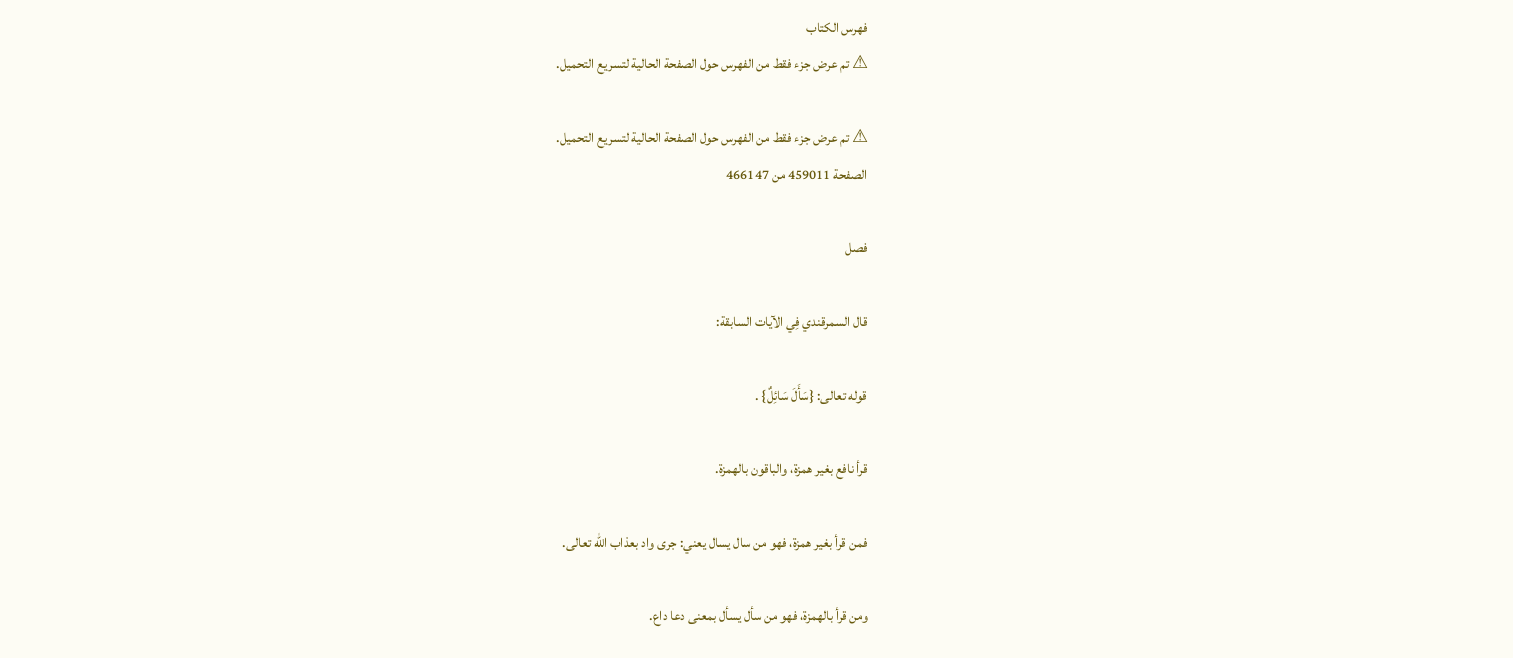فهرس الكتاب
⚠ تم عرض جزء فقط من الفهرس حول الصفحة الحالية لتسريع التحميل.

⚠ تم عرض جزء فقط من الفهرس حول الصفحة الحالية لتسريع التحميل.
الصفحة 459011 من 466147

فصل

قال السمرقندي فِي الآيات السابقة:

قوله تعالى: {سَأَلَ سَائِلٌ} .

قرأ نافع بغير همزة، والباقون بالهمزة.

فمن قرأ بغير همزة، فهو من سال يسال يعني: جرى واد بعذاب الله تعالى.

ومن قرأ بالهمزة، فهو من سأل يسأل بمعنى دعا داع.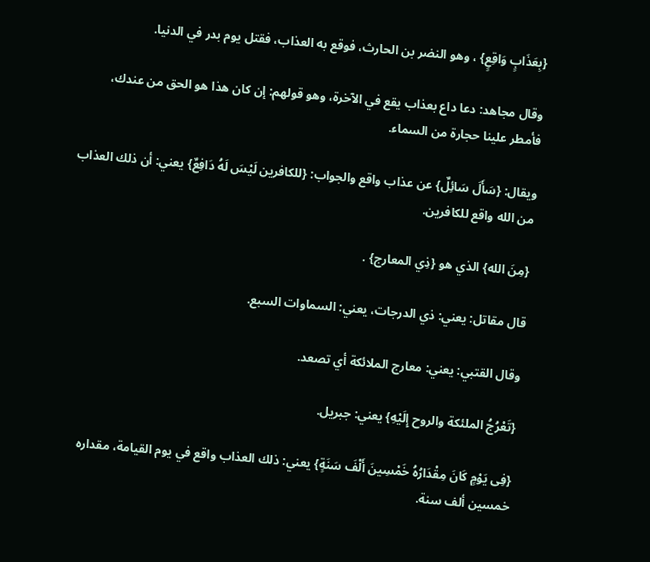{بِعَذَابٍ وَاقِعٍ} ، وهو النضر بن الحارث، فوقع به العذاب، فقتل يوم بدر في الدنيا.

وقال مجاهد: دعا داع بعذاب يقع في الآخرة، وهو قولهم: إن كان هذا هو الحق من عندك، فأمطر علينا حجارة من السماء.

ويقال: {سَأَلَ سَائِلٌ} عن عذاب واقع والجواب: {للكافرين لَيْسَ لَهُ دَافِعٌ} يعني: أن ذلك العذاب من الله واقع للكافرين.

{مِنَ الله} الذي هو {ذِي المعارج} .

قال مقاتل: يعني: ذي الدرجات، يعني: السماوات السبع.

وقال القتبي: يعني: معارج الملائكة أي تصعد.

{تَعْرُجُ الملئكة والروح إِلَيْهِ} يعني: جبريل.

{فِى يَوْمٍ كَانَ مِقْدَارُهُ خَمْسِينَ أَلْفَ سَنَةٍ} يعني: ذلك العذاب واقع في يوم القيامة، مقداره خمسين ألف سنة.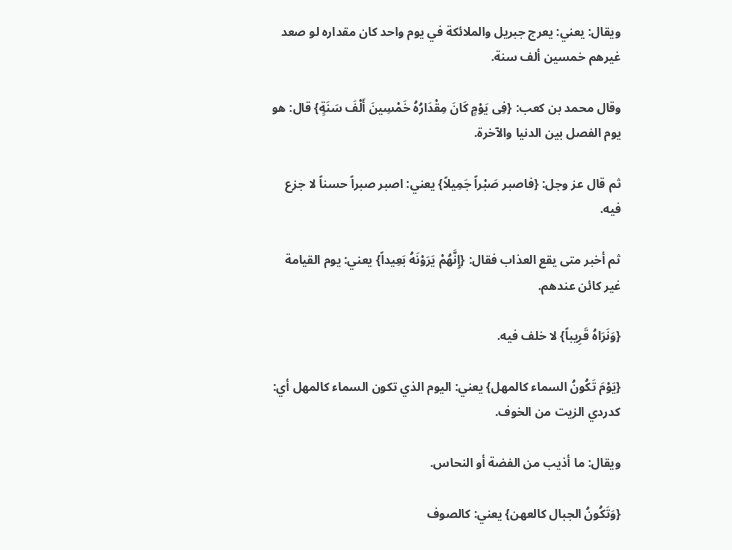ويقال: يعني: يعرج جبريل والملائكة في يوم واحد كان مقداره لو صعد غيرهم خمسين ألف سنة.

وقال محمد بن كعب: {فِى يَوْمٍ كَانَ مِقْدَارُهُ خَمْسِينَ أَلْفَ سَنَةٍ} قال: هو يوم الفصل بين الدنيا والآخرة.

ثم قال عز وجل: {فاصبر صَبْراً جَمِيلاً} يعني: اصبر صبراً حسناً لا جزع فيه.

ثم أخبر متى يقع العذاب فقال: {إِنَّهُمْ يَرَوْنَهُ بَعِيداً} يعني: يوم القيامة غير كائن عندهم.

{وَنَرَاهُ قَرِيباً} لا خلف فيه.

{يَوْمَ تَكُونُ السماء كالمهل} يعني: اليوم الذي تكون السماء كالمهل أي: كدردي الزيت من الخوف.

ويقال: ما أذيب من الفضة أو النحاس.

{وَتَكُونُ الجبال كالعهن} يعني: كالصوف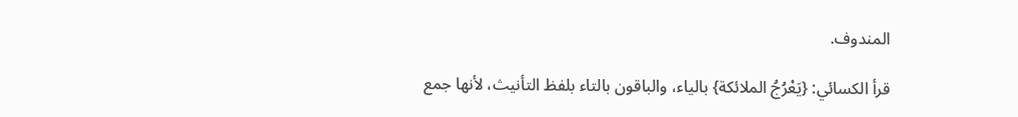المندوف.

قرأ الكسائي: {يَعْرُجُ الملائكة} بالياء، والباقون بالتاء بلفظ التأنيث، لأنها جمع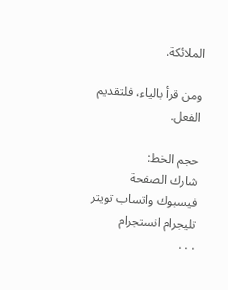الملائكة.

ومن قرأ بالياء، فلتقديم الفعل.

حجم الخط:
شارك الصفحة
فيسبوك واتساب تويتر تليجرام انستجرام
. . .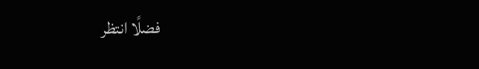فضلًا انتظر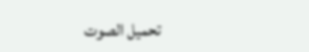تحميل الصوت